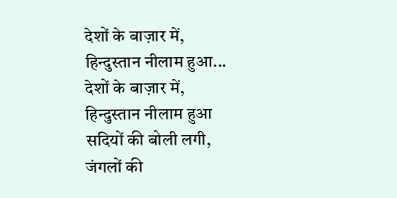देशों के बाज़ार में, हिन्दुस्तान नीलाम हुआ...
देशों के बाज़ार में, हिन्दुस्तान नीलाम हुआ
सदियों की बोली लगी, जंगलों की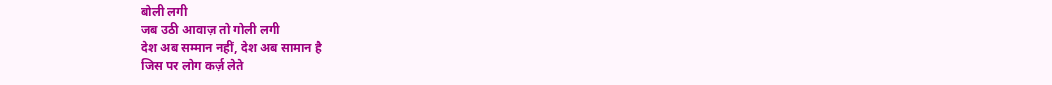बोली लगी
जब उठी आवाज़ तो गोली लगी
देश अब सम्मान नहीं, देश अब सामान है
जिस पर लोग कर्ज़ लेते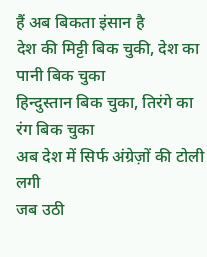हैं अब बिकता इंसान है
देश की मिट्टी बिक चुकी, देश का पानी बिक चुका
हिन्दुस्तान बिक चुका, तिरंगे का रंग बिक चुका
अब देश में सिर्फ अंग्रेज़ों की टोली लगी
जब उठी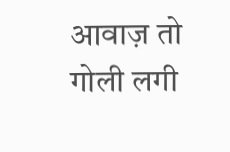आवाज़ तो गोली लगी